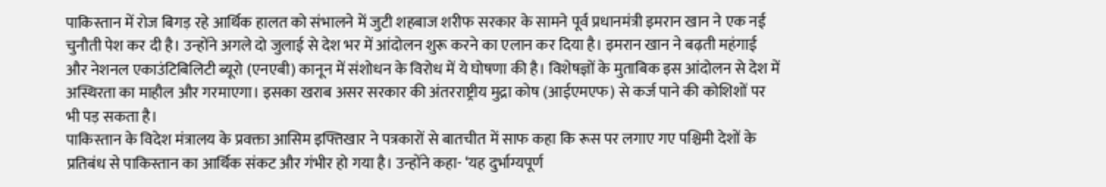पाकिस्तान में रोज बिगड़ रहे आर्थिक हालत को संभालने में जुटी शहबाज शरीफ सरकार के सामने पूर्व प्रधानमंत्री इमरान खान ने एक नई चुनौती पेश कर दी है। उन्होंने अगले दो जुलाई से देश भर में आंदोलन शुरू करने का एलान कर दिया है। इमरान खान ने बढ़ती महंगाई और नेशनल एकाउंटिबिलिटी ब्यूरो (एनएबी) कानून में संशोधन के विरोध में ये घोषणा की है। विशेषज्ञों के मुताबिक इस आंदोलन से देश में अस्थिरता का माहौल और गरमाएगा। इसका खराब असर सरकार की अंतरराष्ट्रीय मुद्रा कोष (आईएमएफ) से कर्ज पाने की कोशिशों पर भी पड़ सकता है।
पाकिस्तान के विदेश मंत्रालय के प्रवक्ता आसिम इफ्तिखार ने पत्रकारों से बातचीत में साफ कहा कि रूस पर लगाए गए पश्चिमी देशों के प्रतिबंध से पाकिस्तान का आर्थिक संकट और गंभीर हो गया है। उन्होंने कहा- ‘यह दुर्भाग्यपूर्ण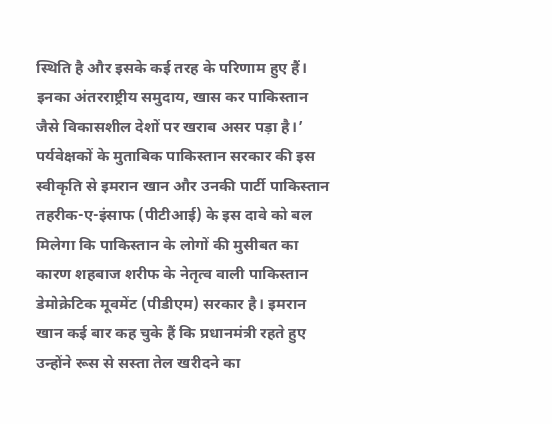स्थिति है और इसके कई तरह के परिणाम हुए हैं। इनका अंतरराष्ट्रीय समुदाय, खास कर पाकिस्तान जैसे विकासशील देशों पर खराब असर पड़ा है।’
पर्यवेक्षकों के मुताबिक पाकिस्तान सरकार की इस स्वीकृति से इमरान खान और उनकी पार्टी पाकिस्तान तहरीक-ए-इंसाफ (पीटीआई) के इस दावे को बल मिलेगा कि पाकिस्तान के लोगों की मुसीबत का कारण शहबाज शरीफ के नेतृत्व वाली पाकिस्तान डेमोक्रेटिक मूवमेंट (पीडीएम) सरकार है। इमरान खान कई बार कह चुके हैं कि प्रधानमंत्री रहते हुए उन्होंने रूस से सस्ता तेल खरीदने का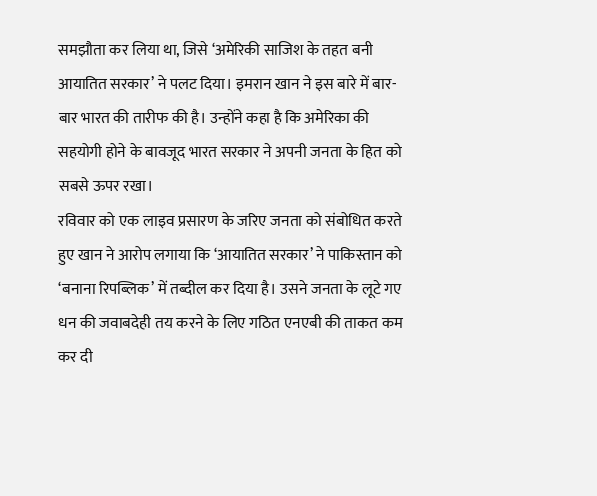समझौता कर लिया था, जिसे ‘अमेरिकी साजिश के तहत बनी आयातित सरकार’ ने पलट दिया। इमरान खान ने इस बारे में बार-बार भारत की तारीफ की है। उन्होंने कहा है कि अमेरिका की सहयोगी होने के बावजूद भारत सरकार ने अपनी जनता के हित को सबसे ऊपर रखा।
रविवार को एक लाइव प्रसारण के जरिए जनता को संबोधित करते हुए खान ने आरोप लगाया कि ‘आयातित सरकार’ ने पाकिस्तान को ‘बनाना रिपब्लिक’ में तब्दील कर दिया है। उसने जनता के लूटे गए धन की जवाबदेही तय करने के लिए गठित एनएबी की ताकत कम कर दी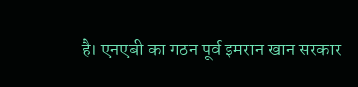है। एनएबी का गठन पूर्व इमरान खान सरकार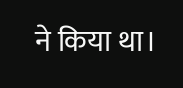ने किया था।